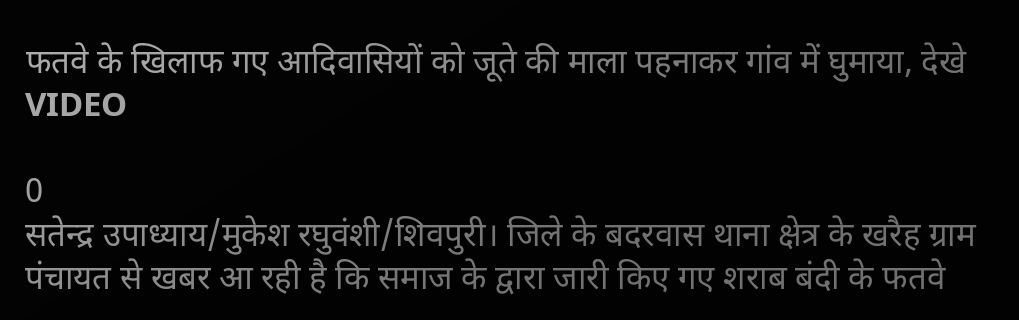फतवे के खिलाफ गए आदिवासियों को जूते की माला पहनाकर गांव में घुमाया, देखे VIDEO

0
सतेन्द्र उपाध्याय/मुकेश रघुवंशी/शिवपुरी। जिले के बदरवास थाना क्षेत्र के खरैह ग्राम पंचायत से खबर आ रही है कि समाज के द्वारा जारी किए गए शराब बंदी के फतवे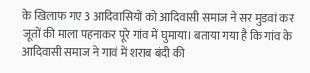के खिलाफ गए 3 आदिवासियों को आदिवासी समाज ने सर मुडवां कर जूतों की माला पहनाकर पूरे गांव में घुमाया। बताया गया है कि गांव के आदिवासी समाज ने गावं में शराब बंदी की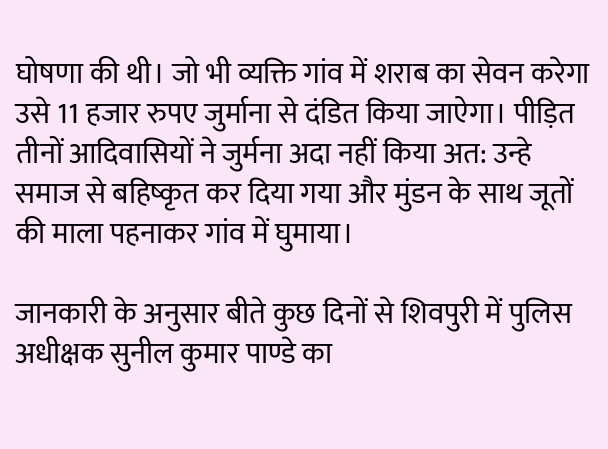घोषणा की थी। जो भी व्यक्ति गांव में शराब का सेवन करेगा उसे 11 हजार रुपए जुर्माना से दंडित किया जाऐगा। पीड़ित तीनों आदिवासियों ने जुर्मना अदा नहीं किया अत: उन्हे समाज से बहिष्कृत कर दिया गया और मुंडन के साथ जूतों की माला पहनाकर गांव में घुमाया।

जानकारी के अनुसार बीते कुछ दिनों से शिवपुरी में पुलिस अधीक्षक सुनील कुमार पाण्डे का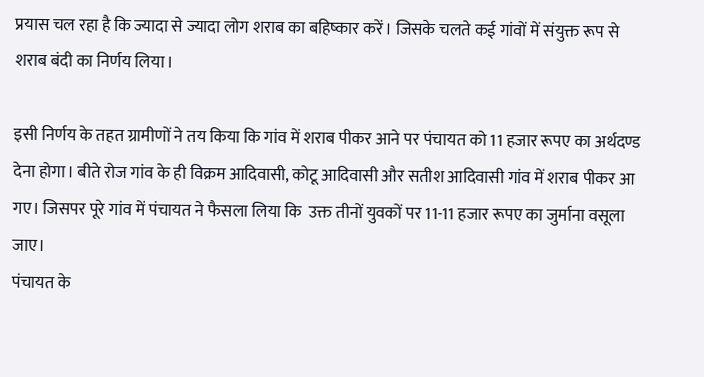प्रयास चल रहा है कि ज्यादा से ज्यादा लोग शराब का बहिष्कार करें। जिसके चलते कई गांवों में संयुक्त रूप से शराब बंदी का निर्णय लिया।

इसी निर्णय के तहत ग्रामीणों ने तय किया कि गांव में शराब पीकर आने पर पंचायत को 11 हजार रूपए का अर्थदण्ड देना होगा। बीते रोज गांव के ही विक्रम आदिवासी, कोटू आदिवासी और सतीश आदिवासी गांव में शराब पीकर आ गए। जिसपर पूरे गांव में पंचायत ने फैसला लिया कि  उक्त तीनों युवकों पर 11-11 हजार रूपए का जुर्माना वसूला जाए।
पंचायत के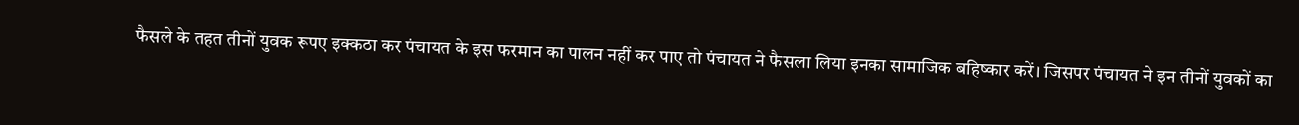फैसले के तहत तीनों युवक रूपए इक्कठा कर पंचायत के इस फरमान का पालन नहीं कर पाए तो पंचायत ने फैसला लिया इनका सामाजिक बहिष्कार करें। जिसपर पंचायत ने इन तीनों युवकों का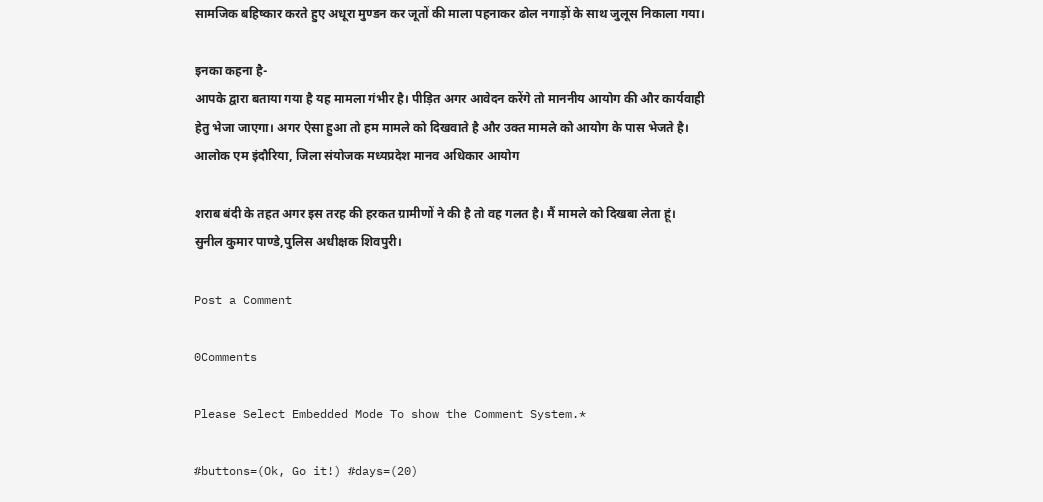सामजिक बहिष्कार करते हुए अधूरा मुण्डन कर जूतों की माला पहनाकर ढोल नगाड़ों के साथ जुलूस निकाला गया।

इनका कहना है-
आपके द्वारा बताया गया है यह मामला गंभीर है। पीड़ित अगर आवेदन करेंगे तो माननीय आयोग की और कार्यवाही हेतु भेजा जाएगा। अगर ऐसा हुआ तो हम मामले को दिखवाते है और उक्त मामले को आयोग के पास भेजते है।
आलोक एम इंदौरिया, जिला संयोजक मध्यप्रदेश मानव अधिकार आयोग

शराब बंदी के तहत अगर इस तरह की हरकत ग्रामीणों ने की है तो वह गलत है। मैं मामले को दिखबा लेता हूं।
सुनील कुमार पाण्डे,पुलिस अधीक्षक शिवपुरी।

Post a Comment

0Comments

Please Select Embedded Mode To show the Comment System.*

#buttons=(Ok, Go it!) #days=(20)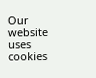Our website uses cookies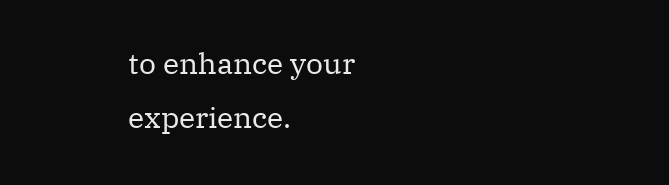to enhance your experience.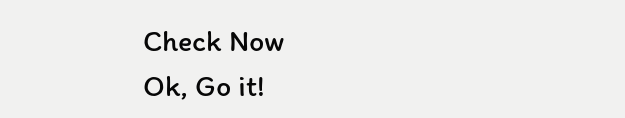Check Now
Ok, Go it!